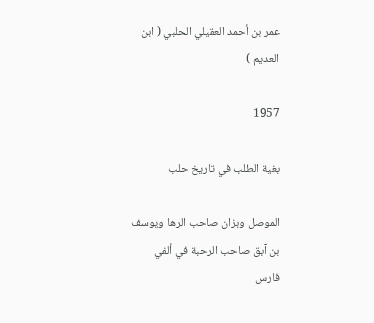عمر بن أحمد العقيلي الحلبي ( ابن العديم )

1957

بغية الطلب في تاريخ حلب

الموصل وبزان صاحب الرها ويوسف بن آبق صاحب الرحبة في ألفي فارس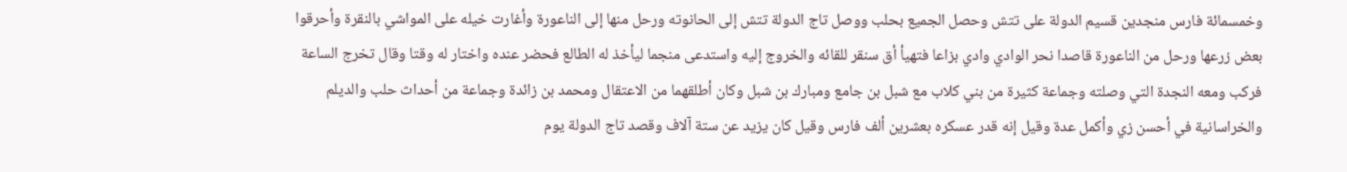وخمسمائة فارس منجدين قسيم الدولة على تتش وحصل الجميع بحلب ووصل تاج الدولة تتش إلى الحانوته ورحل منها إلى الناعورة وأغارت خيله على المواشي بالنقرة وأحرقوا بعض زرعها ورحل من الناعورة قاصدا نحر الوادي وادي بزاعا فتهيأ أق سنقر للقائه والخروج إليه واستدعى منجما ليأخذ له الطالع فحضر عنده واختار له وقتا وقال تخرج الساعة فركب ومعه النجدة التي وصلته وجماعة كثيرة من بني كلاب مع شبل بن جامع ومبارك بن شبل وكان أطلقهما من الاعتقال ومحمد بن زائدة وجماعة من أحداث حلب والديلم والخراسانية في أحسن زي وأكمل عدة وقيل إنه قدر عسكره بعشرين ألف فارس وقيل كان يزيد عن ستة آلاف وقصد تاج الدولة يوم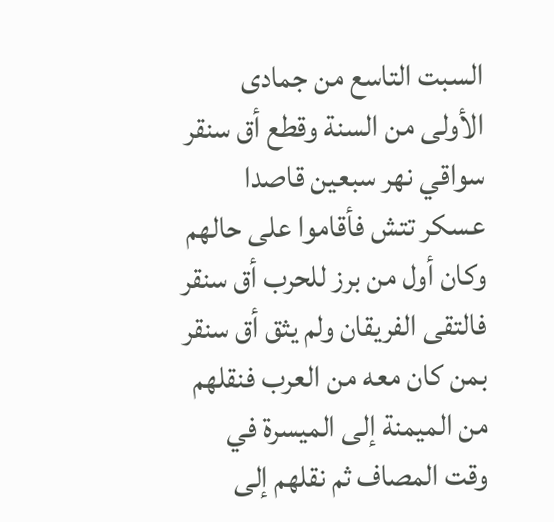السبت التاسع من جمادى الأولى من السنة وقطع أق سنقر سواقي نهر سبعين قاصدا عسكر تتش فأقاموا على حالهم وكان أول من برز للحرب أق سنقر فالتقى الفريقان ولم يثق أق سنقر بمن كان معه من العرب فنقلهم من الميمنة إلى الميسرة في وقت المصاف ثم نقلهم إلى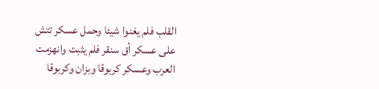القلب فلم يغنوا شيئا وحمل عسكر تتش على عسكر أق سنقر فلم يثبت وانهزمت العرب وعسكر كربوقا وبزان وكربوقا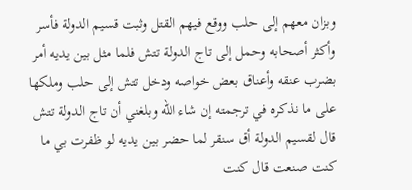وبزان معهم إلى حلب ووقع فيهم القتل وثبت قسيم الدولة فأسر وأكثر أصحابه وحمل إلى تاج الدولة تتش فلما مثل بين يديه أمر بضرب عنقه وأعناق بعض خواصه ودخل تتش إلى حلب وملكها على ما نذكره في ترجمته إن شاء الله وبلغني أن تاج الدولة تتش قال لقسيم الدولة أق سنقر لما حضر بين يديه لو ظفرت بي ما كنت صنعت قال كنت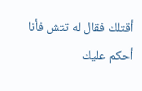أقتلك فقال له تتش فأنا أحكم عليك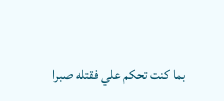بما كنت تحكم علي فقتله صبرا